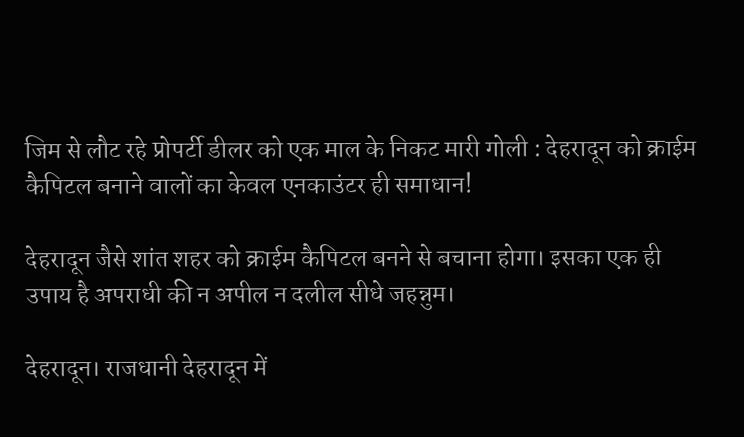जिम से लौट रहे प्रोपर्टी डीलर को एक माल के निकट मारी गोली : देहरादून को क्राईम कैपिटल बनाने वालों का केवल एनकाउंटर ही समाधान!

देहरादून जैसे शांत शहर को क्राईम कैपिटल बनने से बचाना होगा। इसका एक ही उपाय है अपराधी की न अपील न दलील सीधे जहन्नुम।

देहरादून। राजधानी देहरादून में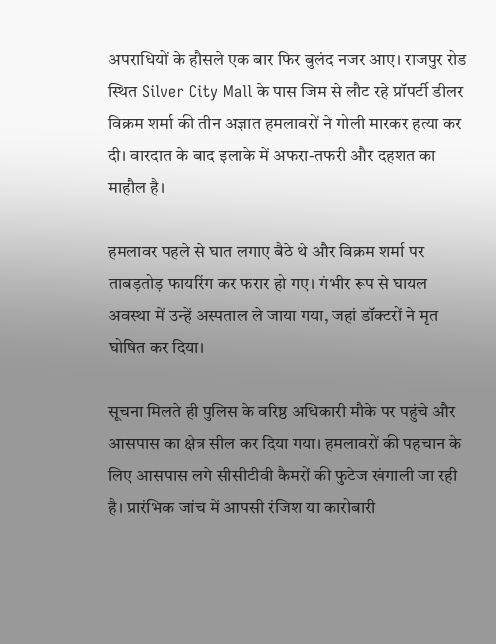अपराधियों के हौसले एक बार फिर बुलंद नजर आए। राजपुर रोड स्थित Silver City Mall के पास जिम से लौट रहे प्रॉपर्टी डीलर विक्रम शर्मा की तीन अज्ञात हमलावरों ने गोली मारकर हत्या कर दी। वारदात के बाद इलाके में अफरा-तफरी और दहशत का माहौल है।

हमलावर पहले से घात लगाए बैठे थे और विक्रम शर्मा पर ताबड़तोड़ फायरिंग कर फरार हो गए। गंभीर रूप से घायल अवस्था में उन्हें अस्पताल ले जाया गया, जहां डॉक्टरों ने मृत घोषित कर दिया।

सूचना मिलते ही पुलिस के वरिष्ठ अधिकारी मौके पर पहुंचे और आसपास का क्षेत्र सील कर दिया गया। हमलावरों की पहचान के लिए आसपास लगे सीसीटीवी कैमरों की फुटेज खंगाली जा रही है। प्रारंभिक जांच में आपसी रंजिश या कारोबारी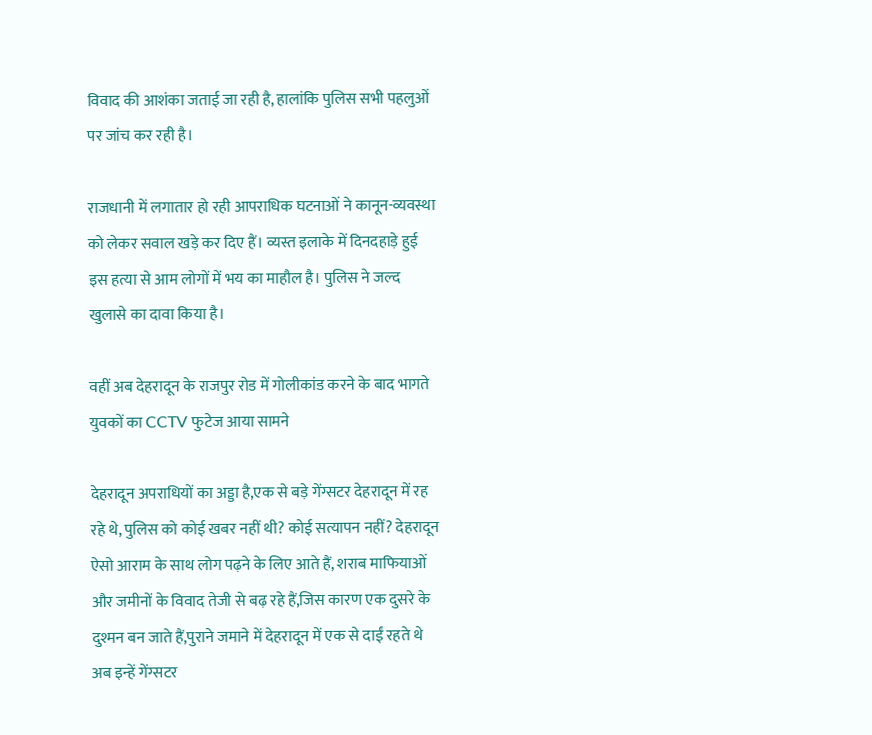विवाद की आशंका जताई जा रही है, हालांकि पुलिस सभी पहलुओं पर जांच कर रही है।

राजधानी में लगातार हो रही आपराधिक घटनाओं ने कानून-व्यवस्था को लेकर सवाल खड़े कर दिए हैं। व्यस्त इलाके में दिनदहाड़े हुई इस हत्या से आम लोगों में भय का माहौल है। पुलिस ने जल्द खुलासे का दावा किया है।

वहीं अब देहरादून के राजपुर रोड में गोलीकांड करने के बाद भागते युवकों का CCTV फुटेज आया सामने

देहरादून अपराधियों का अड्डा है,एक से बड़े गेंग्सटर देहरादून में रह रहे थे, पुलिस को कोई खबर नहीं थी? कोई सत्यापन नहीं? देहरादून ऐसो आराम के साथ लोग पढ़ने के लिए आते हैं, शराब माफियाओं और जमीनों के विवाद तेजी से बढ़ रहे हैं,जिस कारण एक दुसरे के दुश्मन बन जाते हैं,पुराने जमाने में देहरादून में एक से दाईं रहते थे अब इन्हें गेंग्सटर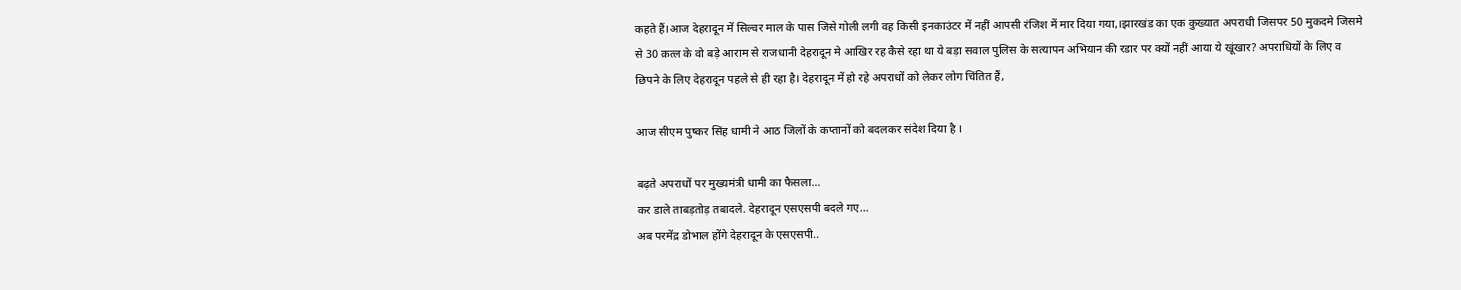कहते हैं।आज देहरादून में सिल्वर माल के पास जिसे गोली लगी वह किसी इनकाउंटर में नहीं आपसी रंजिश में मार दिया गया,।झारखंड का एक कुख्यात अपराधी जिसपर 50 मुकदमे जिसमे से 30 क़त्ल के वो बड़े आराम से राजधानी देहरादून मे आखिर रह कैसे रहा था ये बड़ा सवाल पुलिस के सत्यापन अभियान की रडार पर क्यों नहीं आया ये खूंखार? अपराधियों के लिए व छिपने के लिए देहरादून पहले से ही रहा है। देहरादून में हो रहे अपराधों को लेकर लोग चिंतित हैं,

आज सीएम पुष्कर सिंह धामी ने आठ जिलों के कप्तानों को बदलकर संदेश दिया है ।

बढ़ते अपराधों पर मुख्यमंत्री धामी का फैसला…
कर डाले ताबड़तोड़ तबादले. देहरादून एसएसपी बदले गए…
अब परमेंद्र डोभाल होंगे देहरादून के एसएसपी..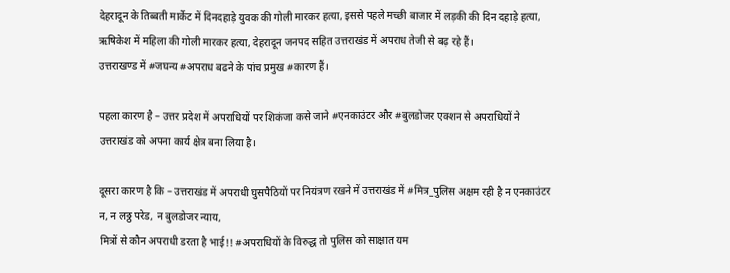देहरादून के तिब्बती मार्केट में दिनदहाड़े युवक की गोली मारकर हत्या, इससे पहले मच्छी बाजार में लड़की की दिन दहाड़े हत्या, ऋषिकेश में महिला की गोली मारकर हत्या, देहरादून जनपद सहित उत्तराखंड में अपराध तेजी से बढ़ रहे हैं।
उत्तराखण्ड में #जघन्य #अपराध बढने के पांच प्रमुख #कारण हैं।

पहला कारण है – उत्तर प्रदेश में अपराधियों पर शिकंजा कसे जाने #एनकाउंटर और #बुलडोजर एक्शन से अपराधियों ने उत्तराखंड को अपना कार्य क्षेत्र बना लिया है।

दूसरा कारण है कि – उत्तराखंड में अपराधी घुसपैठियों पर नियंत्रण रखने में उत्तराखंड में #मित्र_पुलिस अक्षम रही है न एनकाउंटर न, न लठ्ठ परेड, न बुलडोजर न्याय,
मित्रों से कौन अपराधी डरता है भाई!! #अपराधियों के विरुद्ध तो पुलिस को साक्षात यम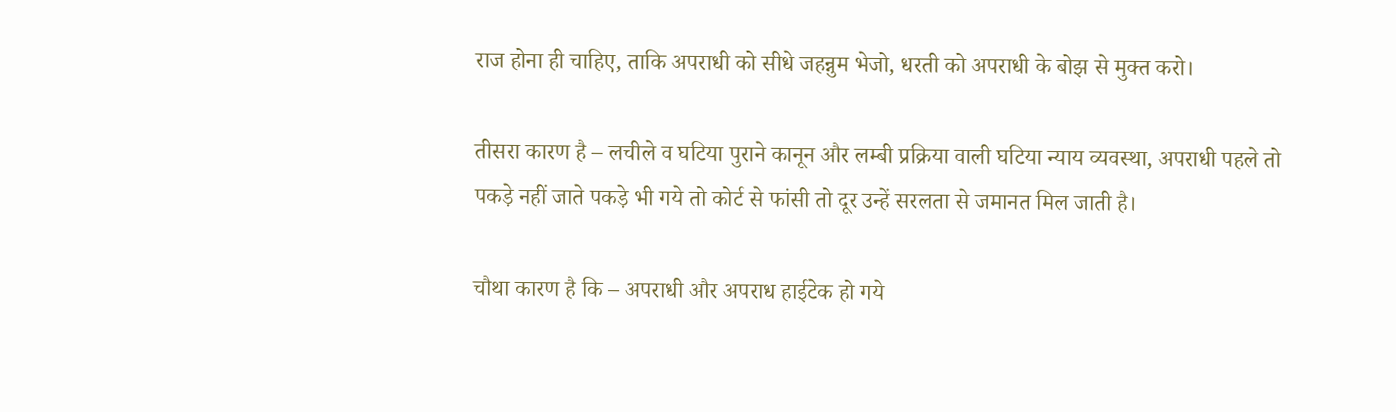राज होना ही चाहिए, ताकि अपराधी को सीधे जहन्नुम भेजो, धरती को अपराधी के बोझ से मुक्त करो।

तीसरा कारण है – लचीले व घटिया पुराने कानून और लम्बी प्रक्रिया वाली घटिया न्याय व्यवस्था, अपराधी पहले तो पकड़े नहीं जाते पकड़े भी गये तो कोर्ट से फांसी तो दूर उन्हें सरलता से जमानत मिल जाती है।

चौथा कारण है कि – अपराधी और अपराध हाईटेक हो गये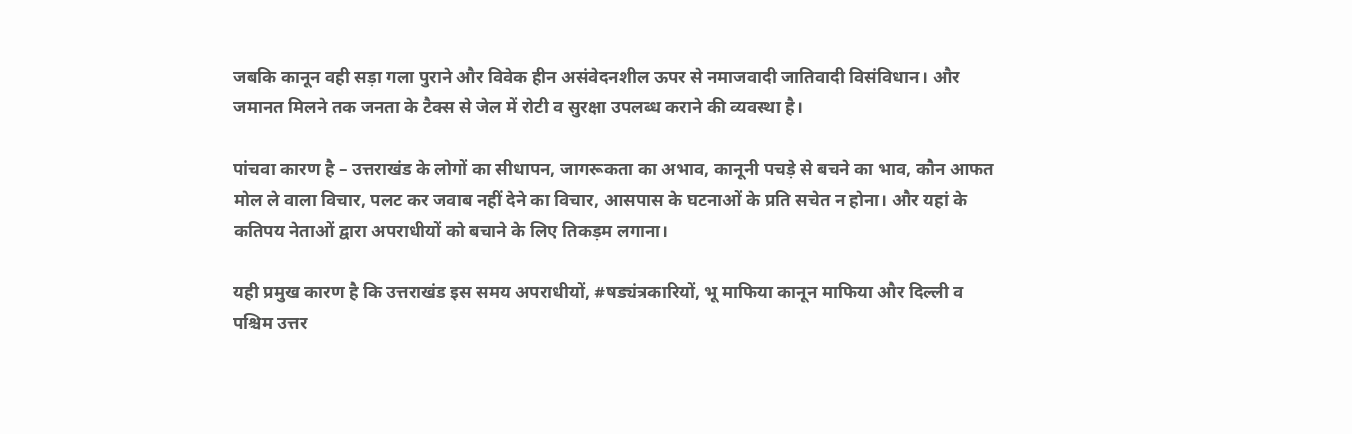जबकि कानून वही सड़ा गला पुराने और विवेक हीन असंवेदनशील ऊपर से नमाजवादी जातिवादी विसंविधान। और जमानत मिलने तक जनता के टैक्स से जेल में रोटी व सुरक्षा उपलब्ध कराने की व्यवस्था है।

पांचवा कारण है – उत्तराखंड के लोगों का सीधापन, जागरूकता का अभाव, कानूनी पचड़े से बचने का भाव, कौन आफत मोल ले वाला विचार, पलट कर जवाब नहीं देने का विचार, आसपास के घटनाओं के प्रति सचेत न होना। और यहां के कतिपय नेताओं द्वारा अपराधीयों को बचाने के लिए तिकड़म लगाना।

यही प्रमुख कारण है कि उत्तराखंड इस समय अपराधीयों, #षड्यंत्रकारियों, भू माफिया कानून माफिया और दिल्ली व पश्चिम उत्तर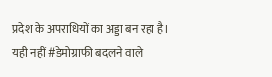प्रदेश के अपराधियों का अड्डा बन रहा है। यही नहीं #डेमोग्राफी बदलने वाले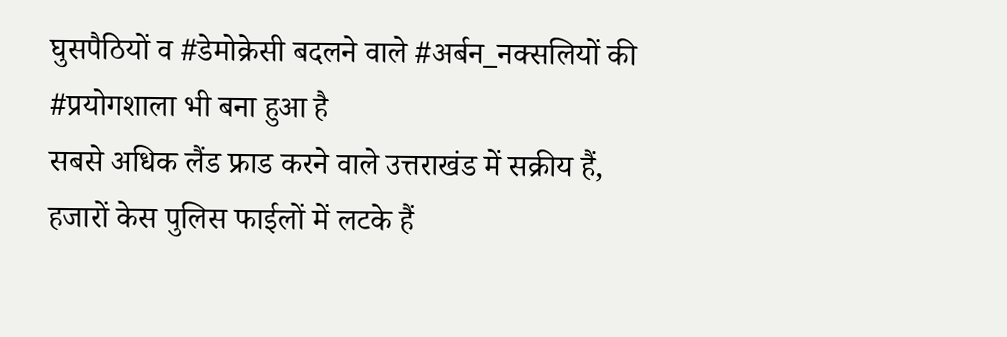घुसपैठियों व #डेमोक्रेसी बदलने वाले #अर्बन_नक्सलियों की #प्रयोगशाला भी बना हुआ है
सबसे अधिक लैंड फ्राड करने वाले उत्तराखंड में सक्रीय हैं, हजारों केस पुलिस फाईलों में लटके हैं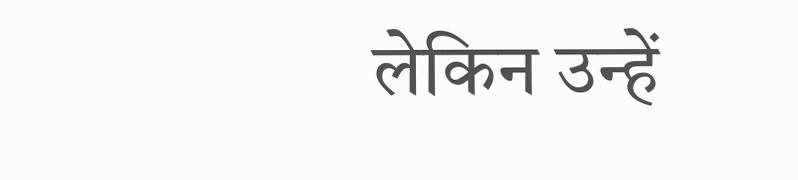लेकिन उन्हें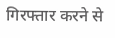गिरफ्तार करने से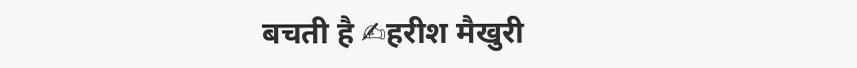बचती है ✍हरीश मैखुरी